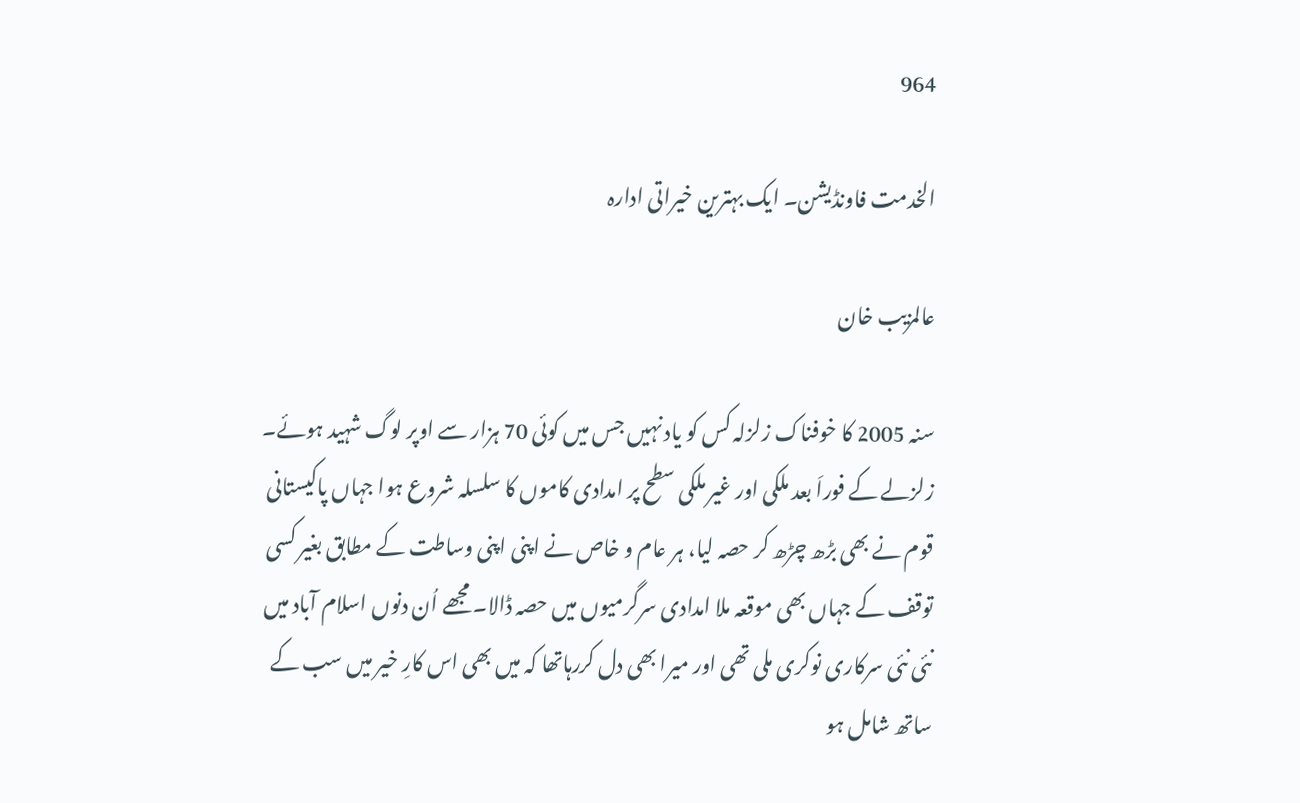964

الخدمت فاونڈیشن۔ ایک بہترین خیراتی ادارہ

عالمزیب خان

سنہ 2005 کا خوفناک زلزلہ کس کو یاد نہیں جس میں کوئی 70 ہزار سے اوپر لوگ شہید ہوئے۔ زلزلے کے فوراَ بعد ملکی اور غیر ملکی سطح پر امدادی کاموں کا سلسلہ شروع ہوا جہاں پاکیستانی قوم نے بھی بڑھ چڑھ کر حصہ لیا، ہر عام و خاص نے اپنی اپنی وساطت کے مطابق بغیر کسی توقف کے جہاں بھی موقعہ ملا امدادی سرگرمیوں میں حصہ ڈالا۔ مجھے اُن دنوں اسلام آباد میں نئی نئی سرکاری نوکری ملی تھی اور میرا بھی دل کررہاتھا کہ میں بھی اس کارِ خیر میں سب کے ساتھ شامل ہو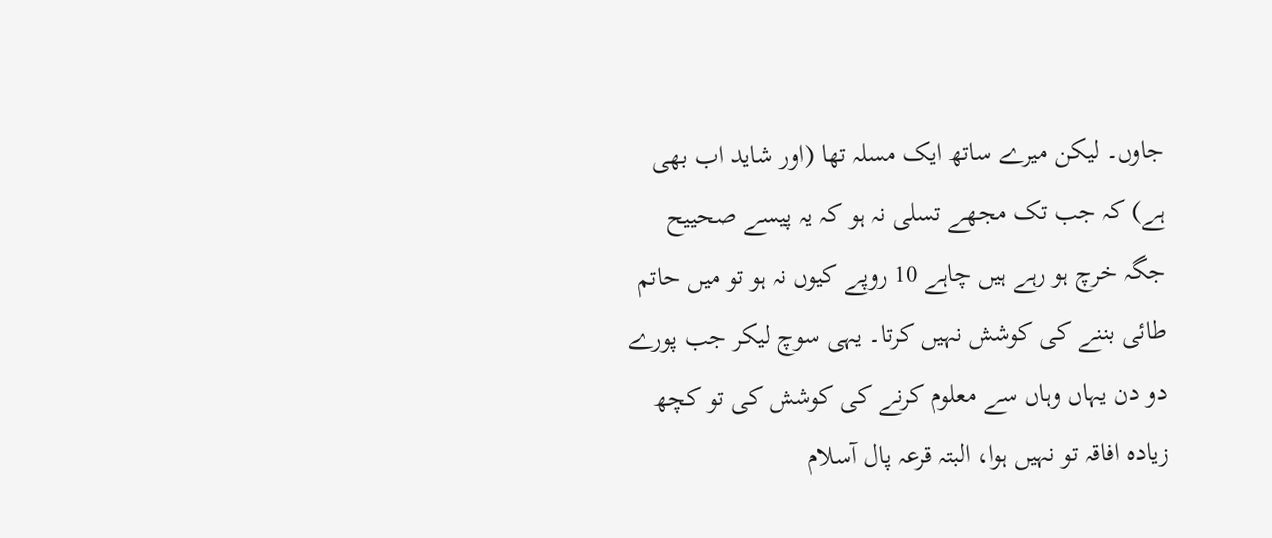جاوں۔ لیکن میرے ساتھ ایک مسلہ تھا (اور شاید اب بھی ہے) کہ جب تک مجھے تسلی نہ ہو کہ یہ پیسے صحییح جگہ خرچ ہو رہے ہیں چاہے 10 روپے کیوں نہ ہو تو میں حاتم طائی بننے کی کوشش نہیں کرتا۔ یہی سوچ لیکر جب پورے دو دن یہاں وہاں سے معلوم کرنے کی کوشش کی تو کچھ زیادہ افاقہ تو نہیں ہوا، البتہ قرعہ پال آسلام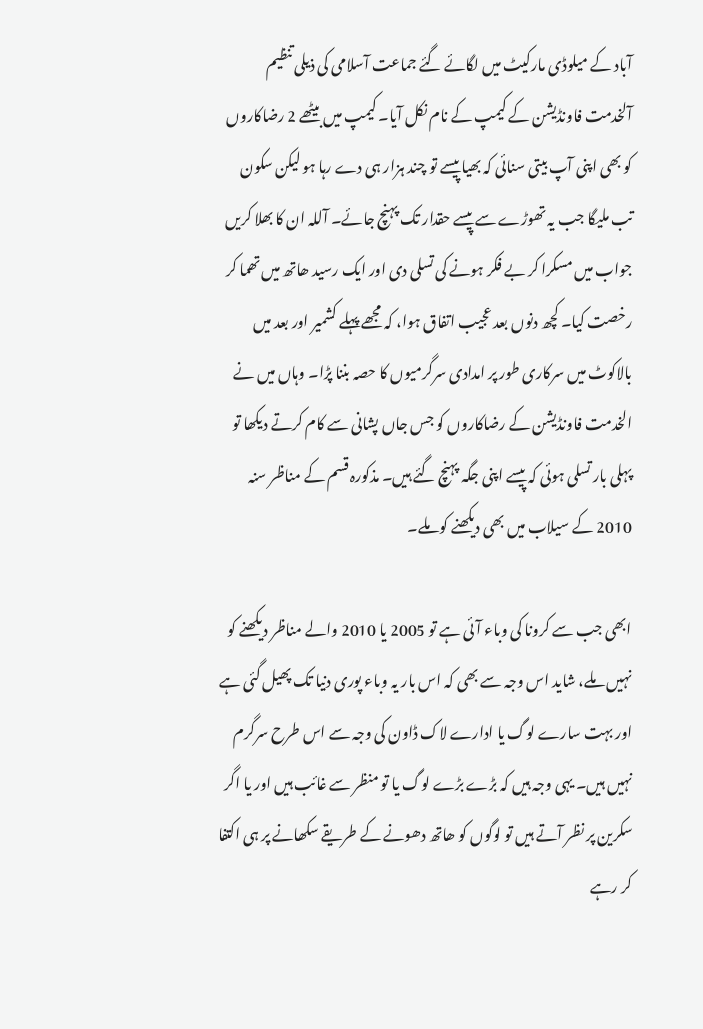آباد کے میلوڈی مارکیٹ میں لگائے گئے جماعت آسلامی کی ذیلی تنظیم آلخدمت فاونڈیشن کے کیمپ کے نام نکل آیا۔ کیمپ میں بیٹھے 2 رضاکاروں کو بھی اپنی آپ بیتی سنائی کہ بھیا پیسے تو چند ہزار ہی دے رہا ہو لیکن سکون  تب ملیگا جب یہ تھوڑے سے پیسے حقدار تک پہنچ جائے۔ آللہ ان کا بھلا کریں جواب میں مسکرا کر بے فکر ہونے کی تسلی دی اور ایک رسید ھاتھ میں تھما کر رخصت کیا۔ کچھ دنوں بعد عجیب اتفاق ہوا، کہ مجھے پہلے کشمیر اور بعد میں بالاکوٹ میں سرکاری طور پر امدادی سرگرمیوں کا حصہ بننا پڑا۔ وہاں میں نے الخدمت فاونڈیشن کے رضاکاروں کو جس جاں پشانی سے کام کرتے دیکھا تو پہلی بار تسلی ہوئی کہ پیسے اپنی جگہ پہنچ گئے ہیں۔ مذکورہ قسم کے مناظر سنہ 2010 کے سیلاب میں بھی دیکھنے کو ملے۔

ابھی جب سے کرونا کی وباء آئی ہے تو 2005 یا 2010 والے مناظر دیکھنے کو نہیں ملے، شاید اس وجہ سے بھی کہ اس بار یہ وباء پوری دنیا تک پھیل گئی ہے اور بہت سارے لوگ یا ادارے لاک ڈاون کی وجہ سے اس طرح سرگرم نہیں ہیں۔ یہی وجہ ہیں کہ بڑے بڑے لوگ یا تو منظر سے غائب ہیں اور یا اگر سکرین پر نظر آتے ہیں تو لوگوں کو ھاتھ دھونے کے طریقے سکھانے پر ہی اکتفا کر رہے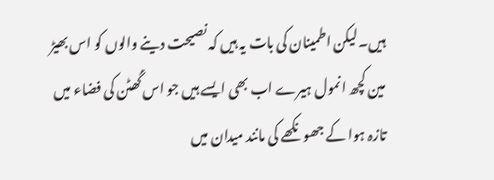ہیں۔ لیکن اطمینان کی بات یہ ہیں کہ نصیحت دینے والوں کو اس بھیڑ مین کچھ انمول ہیرے اب بھی ایسے ہیں جو اس گُھٹن کی فضاء میں تازہ ہوا کے جھونکھے کی مانند میدان میں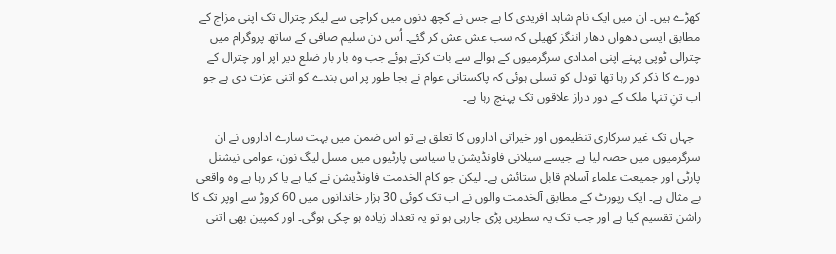کھڑے ہیں۔ ان میں ایک نام شاہد افریدی کا ہے جس نے کچھ دنوں میں کراچی سے لیکر چترال تک اپنی مزاج کے مطابق ایسی دھواں دھار اننگز کھیلی کہ سب عش عش کر گئے۔ اُس دن سلیم صافی کے ساتھ پروگرام میں چترالی ٹوپی پہنے اپنی امدادی سرگرمیوں کے ہوالے سے بات کرتے ہوئے جب وہ بار بار ضلع دیر اپر اور چترال کے دورے کا ذکر کر رہا تھا تودل کو تسلی ہوئی کہ پاکستانی عوام نے بجا طور پر اس بندے کو اتنی عزت دی ہے جو اب تنِ تنہا ملک کے دور دراز علاقوں تک پہنچ رہا ہے۔

  جہاں تک غیر سرکاری تنظیموں اور خیراتی اداروں کا تعلق ہے تو اس ضمن میں بہت سارے اداروں نے ان سرگرمیوں میں حصہ لیا ہے جیسے سیلانی فاونڈیشن یا سیاسی پارٹیوں میں مسل لیگ نون، عوامی نیشنل پارٹی اور جمیعت علماء آسلام قابل ستائش ہے۔ لیکن جو کام الخدمت فاونڈیشن نے کیا ہے یا کر رہا ہے وہ واقعی بے مثال ہے۔ ایک رپورٹ کے مطابق آلخدمت والوں نے اب تک کوئی 30 ہزار خاندانوں میں 60 کروڑ سے اوپر تک کا راشن تقسیم کیا ہے اور جب تک یہ سطریں پڑی جارہی ہو تو یہ تعداد زیادہ ہو چکی ہوگی۔ اور کمپین بھی اتنی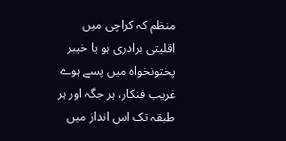منظم کہ کراچی میں اقلیتی برادری ہو یا خیبر پختونخواہ میں پسے ہوے غریب فنکار، ہر جگہ اور ہر طبقہ تک اس انداز میں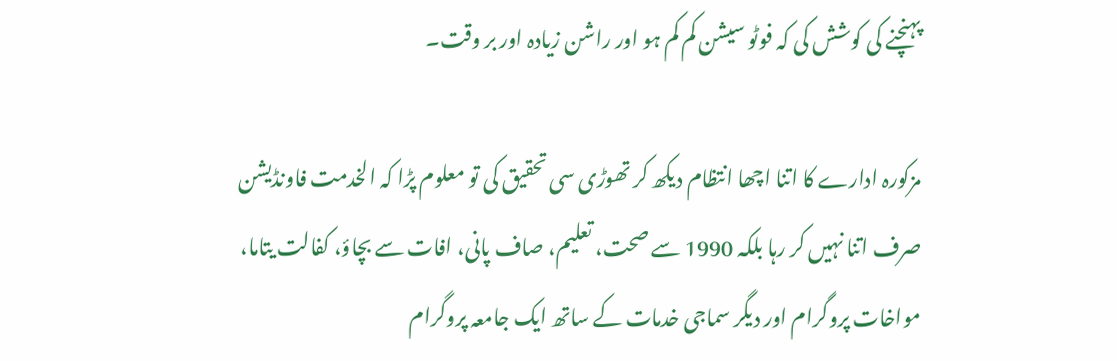پہنچنے کی کوشش کی کہ فوٹو سیشن کم کم ہو اور راشن زیادہ اور بر وقت۔

مزکورہ ادارے کا اتنا اچھا انتظام دیکھ کر تھوڑی سی تحقیق کی تو معلوم پڑا کہ الخدمت فاونڈیشن صرف اتنا نہیں کر رہا بلکہ 1990 سے صحت، تعلیم، صاف پانی، افات سے بچاؤ، کفالت یتاما، مواخات پروگرام اور دیگر سماجی خدمات کے ساتھ ایک جامعہ پروگرام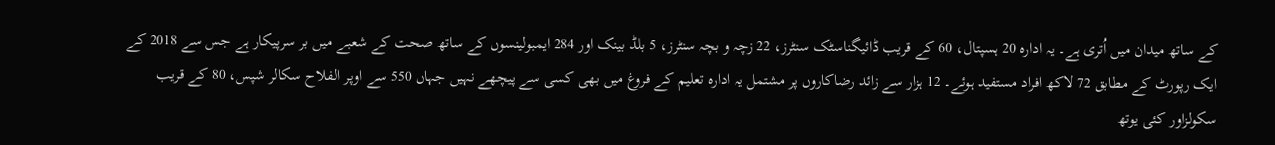کے ساتھ میدان میں اُتری ہے۔ یہ ادارہ 20 ہسپتال، 60 کے قریب ڈائیگناسٹک سنٹرز، 22 زچہ و بچہ سنٹرز، 5 بلڈ بینک اور 284 ایمبولینسوں کے ساتھ صحت کے شعبے میں بر سرپیکار ہے جس سے 2018 کے ایک رپورٹ کے مطابق 72 لاکھ افراد مستفید ہوئے۔ 12 ہزار سے زائد رضاکاروں پر مشتمل یہ ادارہ تعلیم کے فروغ میں بھی کسی سے پیچھے نہیں جہاں 550 سے اوپر الفلاح سکالر شپس، 80 کے قریب سکولزاور کئی یوتھ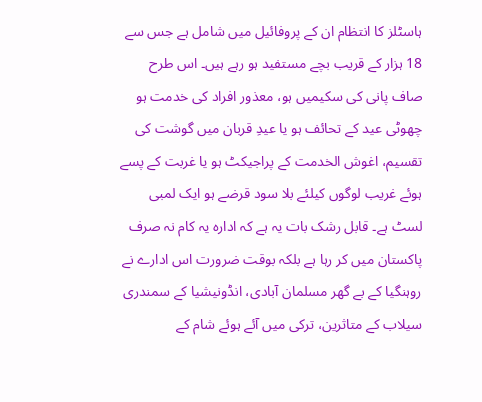ہاسٹلز کا انتظام ان کے پروفائیل میں شامل ہے جس سے 18 ہزار کے قریب بچے مستفید ہو رہے ہیں۔ اس طرح صاف پانی کی سکیمیں ہو، معذور افراد کی خدمت ہو چھوٹی عید کے تحائف ہو یا عیدِ قربان میں گوشت کی تقسیم، اغوش الخدمت کے پراجیکٹ ہو یا غربت کے پسے ہوئے غریب لوگوں کیلئے بلا سود قرضے ہو ایک لمبی لسٹ ہے۔ قابل رشک بات یہ ہے کہ ادارہ یہ کام نہ صرف پاکستان میں کر رہا ہے بلکہ بوقت ضرورت اس ادارے نے روہنگیا کے بے گھر مسلمان آبادی، انڈونیشیا کے سمندری سیلاب کے متاثرین، ترکی میں آئے ہوئے شام کے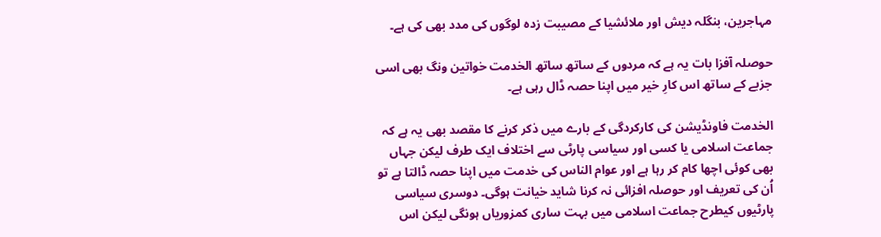مہاجرین، بنگلہ دیش اور ملائشیا کے مصیبت زدہ لوگوں کی مدد بھی کی ہے۔

حوصلہ آفزا بات یہ ہے کہ مردوں کے ساتھ ساتھ الخدمت خواتین ونگ بھی اسی جزبے کے ساتھ اس کارِ خیر میں اپنا حصہ ڈال رہی ہے۔

الخدمت فاونڈیشن کی کارکردگی کے بارے میں ذکر کرنے کا مقصد بھی یہ ہے کہ جماعت اسلامی یا کسی اور سیاسی پارٹی سے اختلاف ایک طرف لیکن جہاں بھی کوئی اچھا کام کر رہا ہے اور عوام الناس کی خدمت میں اپنا حصہ ڈالتا ہے تو اُن کی تعریف اور حوصلہ افزائی نہ کرنا شاید خیانت ہوگی۔ دوسری سیاسی پارٹیوں کیطرح جماعت اسلامی میں بہت ساری کمزوریاں ہونگی لیکن اس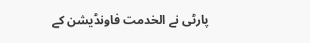پارٹی نے الخدمت فاونڈیشن کے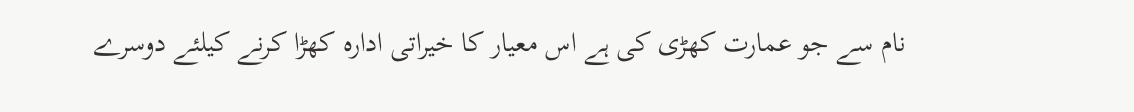نام سے جو عمارت کھڑی کی ہے اس معیار کا خیراتی ادارہ کھڑا کرنے کیلئے دوسرے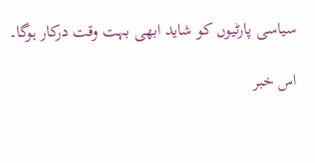سیاسی پارٹیوں کو شاید ابھی بہت وقت درکار ہوگا۔

اس خبر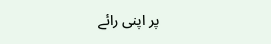پر اپنی رائے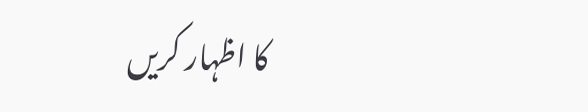کا اظہار کریں